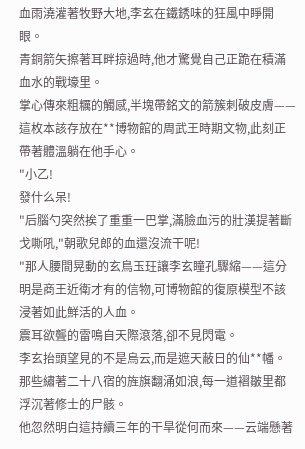血雨澆灌著牧野大地,李玄在鐵銹味的狂風中睜開眼。
青銅箭矢擦著耳畔掠過時,他才驚覺自己正跪在積滿血水的戰壕里。
掌心傳來粗糲的觸感,半塊帶銘文的箭簇刺破皮膚——這枚本該存放在**博物館的周武王時期文物,此刻正帶著體溫躺在他手心。
"小乙!
發什么呆!
"后腦勺突然挨了重重一巴掌,滿臉血污的壯漢提著斷戈嘶吼,"朝歌兒郎的血還沒流干呢!
"那人腰間晃動的玄鳥玉玨讓李玄瞳孔驟縮——這分明是商王近衛才有的信物,可博物館的復原模型不該浸著如此鮮活的人血。
震耳欲聾的雷鳴自天際滾落,卻不見閃電。
李玄抬頭望見的不是烏云,而是遮天蔽日的仙**幡。
那些繡著二十八宿的旌旗翻涌如浪,每一道褶皺里都浮沉著修士的尸骸。
他忽然明白這持續三年的干旱從何而來——云端懸著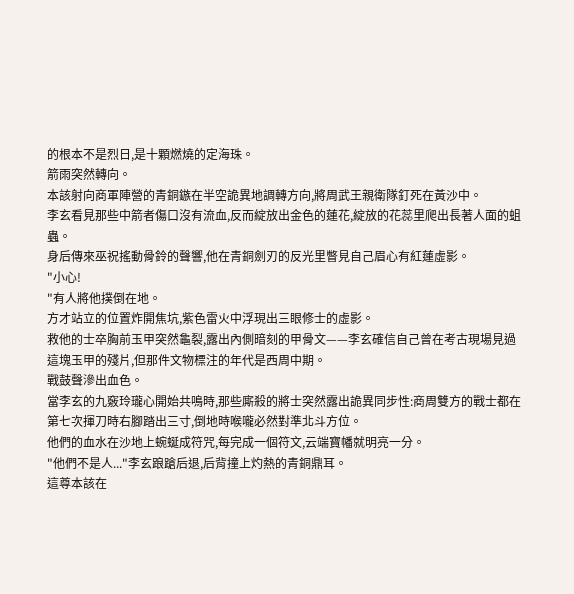的根本不是烈日,是十顆燃燒的定海珠。
箭雨突然轉向。
本該射向商軍陣營的青銅鏃在半空詭異地調轉方向,將周武王親衛隊釘死在黃沙中。
李玄看見那些中箭者傷口沒有流血,反而綻放出金色的蓮花,綻放的花蕊里爬出長著人面的蛆蟲。
身后傳來巫祝搖動骨鈴的聲響,他在青銅劍刃的反光里瞥見自己眉心有紅蓮虛影。
"小心!
"有人將他撲倒在地。
方才站立的位置炸開焦坑,紫色雷火中浮現出三眼修士的虛影。
救他的士卒胸前玉甲突然龜裂,露出內側暗刻的甲骨文——李玄確信自己曾在考古現場見過這塊玉甲的殘片,但那件文物標注的年代是西周中期。
戰鼓聲滲出血色。
當李玄的九竅玲瓏心開始共鳴時,那些廝殺的將士突然露出詭異同步性:商周雙方的戰士都在第七次揮刀時右腳踏出三寸,倒地時喉嚨必然對準北斗方位。
他們的血水在沙地上蜿蜒成符咒,每完成一個符文,云端寶幡就明亮一分。
"他們不是人..."李玄踉蹌后退,后背撞上灼熱的青銅鼎耳。
這尊本該在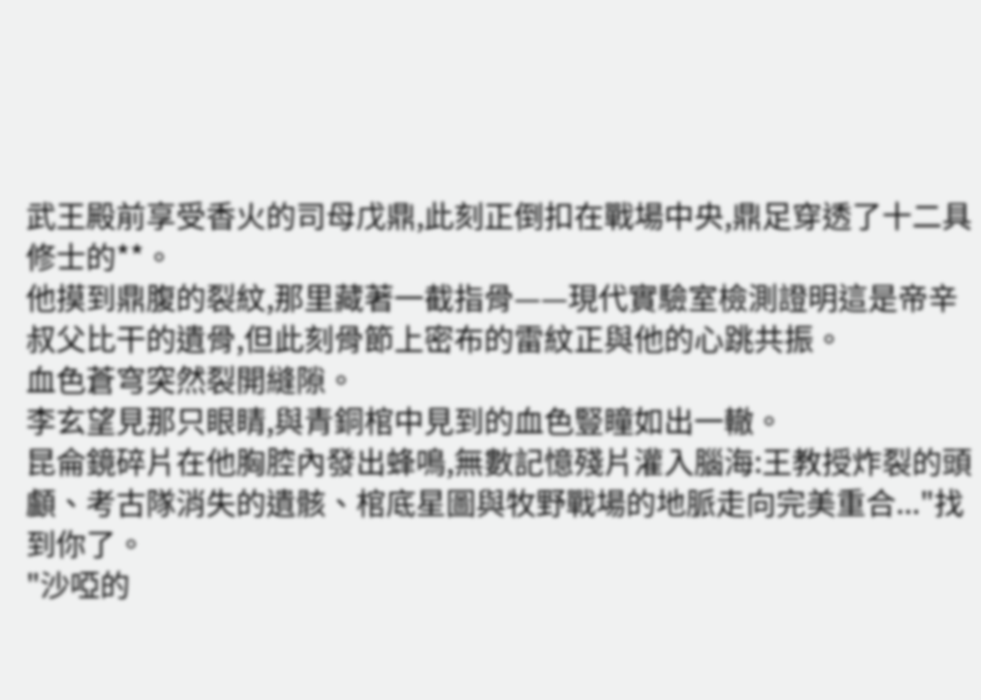武王殿前享受香火的司母戊鼎,此刻正倒扣在戰場中央,鼎足穿透了十二具修士的**。
他摸到鼎腹的裂紋,那里藏著一截指骨——現代實驗室檢測證明這是帝辛叔父比干的遺骨,但此刻骨節上密布的雷紋正與他的心跳共振。
血色蒼穹突然裂開縫隙。
李玄望見那只眼睛,與青銅棺中見到的血色豎瞳如出一轍。
昆侖鏡碎片在他胸腔內發出蜂鳴,無數記憶殘片灌入腦海:王教授炸裂的頭顱、考古隊消失的遺骸、棺底星圖與牧野戰場的地脈走向完美重合..."找到你了。
"沙啞的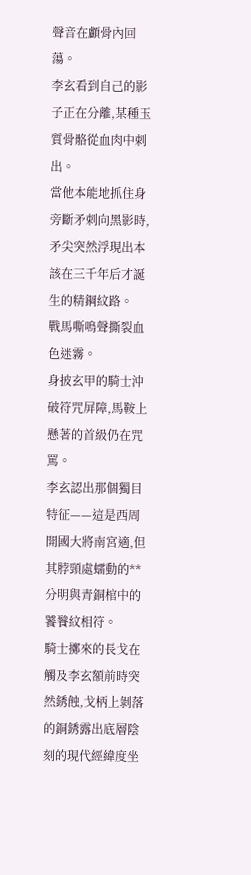聲音在顱骨內回蕩。
李玄看到自己的影子正在分離,某種玉質骨骼從血肉中刺出。
當他本能地抓住身旁斷矛刺向黑影時,矛尖突然浮現出本該在三千年后才誕生的精鋼紋路。
戰馬嘶鳴聲撕裂血色迷霧。
身披玄甲的騎士沖破符咒屏障,馬鞍上懸著的首級仍在咒罵。
李玄認出那個獨目特征——這是西周開國大將南宮適,但其脖頸處蠕動的**分明與青銅棺中的饕餮紋相符。
騎士擲來的長戈在觸及李玄額前時突然銹蝕,戈柄上剝落的銅銹露出底層陰刻的現代經緯度坐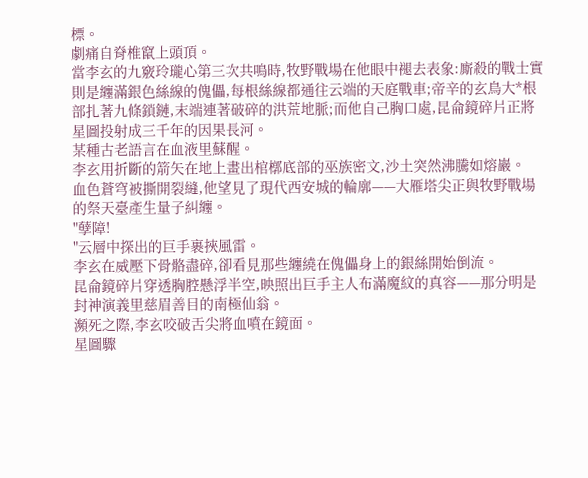標。
劇痛自脊椎竄上頭頂。
當李玄的九竅玲瓏心第三次共鳴時,牧野戰場在他眼中褪去表象:廝殺的戰士實則是纏滿銀色絲線的傀儡,每根絲線都通往云端的天庭戰車;帝辛的玄鳥大*根部扎著九條鎖鏈,末端連著破碎的洪荒地脈;而他自己胸口處,昆侖鏡碎片正將星圖投射成三千年的因果長河。
某種古老語言在血液里蘇醒。
李玄用折斷的箭矢在地上畫出棺槨底部的巫族密文,沙土突然沸騰如熔巖。
血色蒼穹被撕開裂縫,他望見了現代西安城的輪廓——大雁塔尖正與牧野戰場的祭天臺產生量子糾纏。
"孽障!
"云層中探出的巨手裹挾風雷。
李玄在威壓下骨骼盡碎,卻看見那些纏繞在傀儡身上的銀絲開始倒流。
昆侖鏡碎片穿透胸腔懸浮半空,映照出巨手主人布滿魔紋的真容——那分明是封神演義里慈眉善目的南極仙翁。
瀕死之際,李玄咬破舌尖將血噴在鏡面。
星圖驟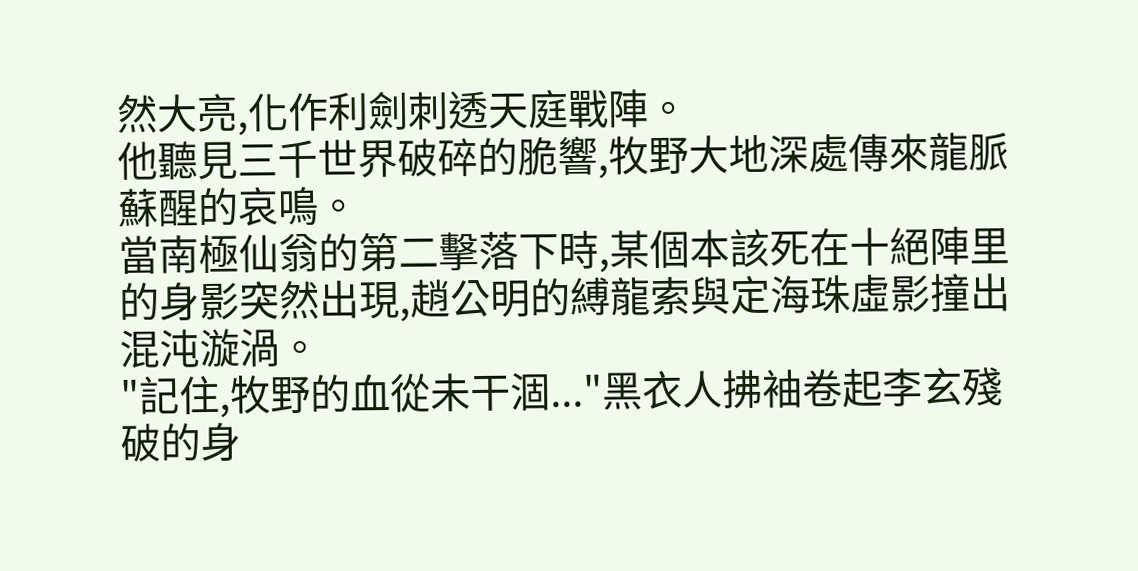然大亮,化作利劍刺透天庭戰陣。
他聽見三千世界破碎的脆響,牧野大地深處傳來龍脈蘇醒的哀鳴。
當南極仙翁的第二擊落下時,某個本該死在十絕陣里的身影突然出現,趙公明的縛龍索與定海珠虛影撞出混沌漩渦。
"記住,牧野的血從未干涸..."黑衣人拂袖卷起李玄殘破的身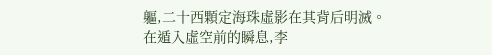軀,二十西顆定海珠虛影在其背后明滅。
在遁入虛空前的瞬息,李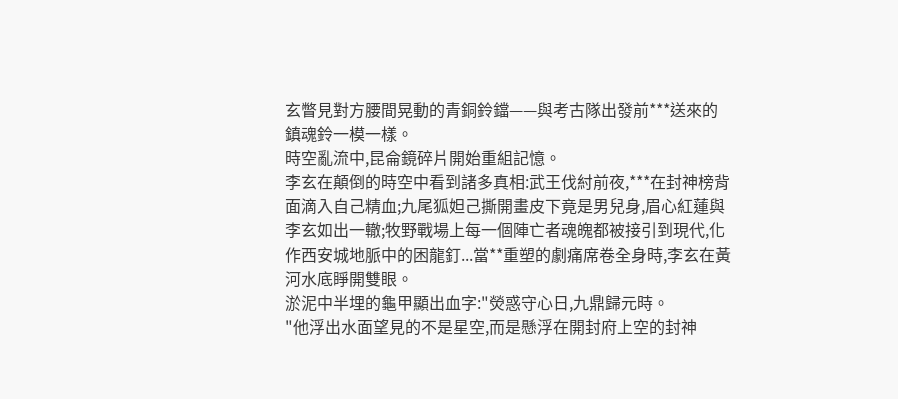玄瞥見對方腰間晃動的青銅鈴鐺——與考古隊出發前***送來的鎮魂鈴一模一樣。
時空亂流中,昆侖鏡碎片開始重組記憶。
李玄在顛倒的時空中看到諸多真相:武王伐紂前夜,***在封神榜背面滴入自己精血;九尾狐妲己撕開畫皮下竟是男兒身,眉心紅蓮與李玄如出一轍;牧野戰場上每一個陣亡者魂魄都被接引到現代,化作西安城地脈中的困龍釘...當**重塑的劇痛席卷全身時,李玄在黃河水底睜開雙眼。
淤泥中半埋的龜甲顯出血字:"熒惑守心日,九鼎歸元時。
"他浮出水面望見的不是星空,而是懸浮在開封府上空的封神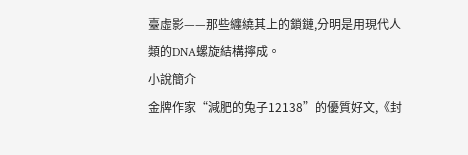臺虛影——那些纏繞其上的鎖鏈,分明是用現代人類的DNA螺旋結構擰成。
小說簡介
金牌作家“減肥的兔子12138”的優質好文,《封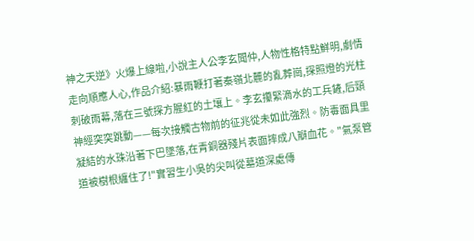神之天逆》火爆上線啦,小說主人公李玄聞仲,人物性格特點鮮明,劇情走向順應人心,作品介紹:暴雨鞭打著秦嶺北麓的亂葬崗,探照燈的光柱刺破雨幕,落在三號探方腥紅的土壤上。李玄攥緊滴水的工兵鏟,后頸神經突突跳動——每次接觸古物前的征兆從未如此強烈。防毒面具里凝結的水珠沿著下巴墜落,在青銅器殘片表面摔成八瓣血花。"氣泵管道被樹根纏住了!"實習生小吳的尖叫從墓道深處傳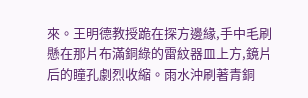來。王明德教授跪在探方邊緣,手中毛刷懸在那片布滿銅綠的雷紋器皿上方,鏡片后的瞳孔劇烈收縮。雨水沖刷著青銅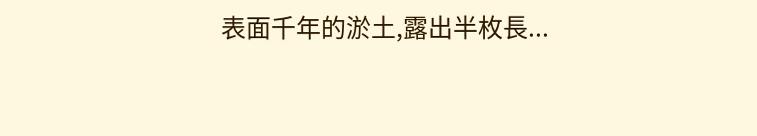表面千年的淤土,露出半枚長...